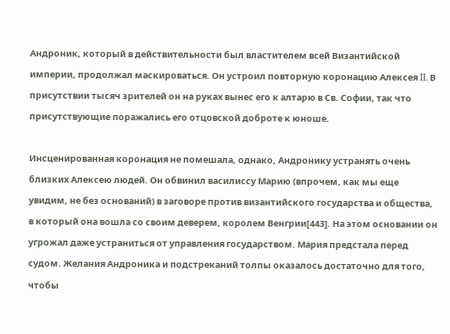Андроник, который в действительности был властителем всей Византийской империи, продолжал маскироваться. Он устроил повторную коронацию Алексея II. В присутствии тысяч зрителей он на руках вынес его к алтарю в Св. Софии, так что присутствующие поражались его отцовской доброте к юноше.

Инсценированная коронация не помешала, однако, Андронику устранять очень близких Алексею людей. Он обвинил василиссу Марию (впрочем, как мы еще увидим, не без оснований) в заговоре против византийского государства и общества, в который она вошла со своим деверем, королем Венгрии[443]. На этом основании он угрожал даже устраниться от управления государством. Мария предстала перед судом. Желания Андроника и подстреканий толпы оказалось достаточно для того, чтобы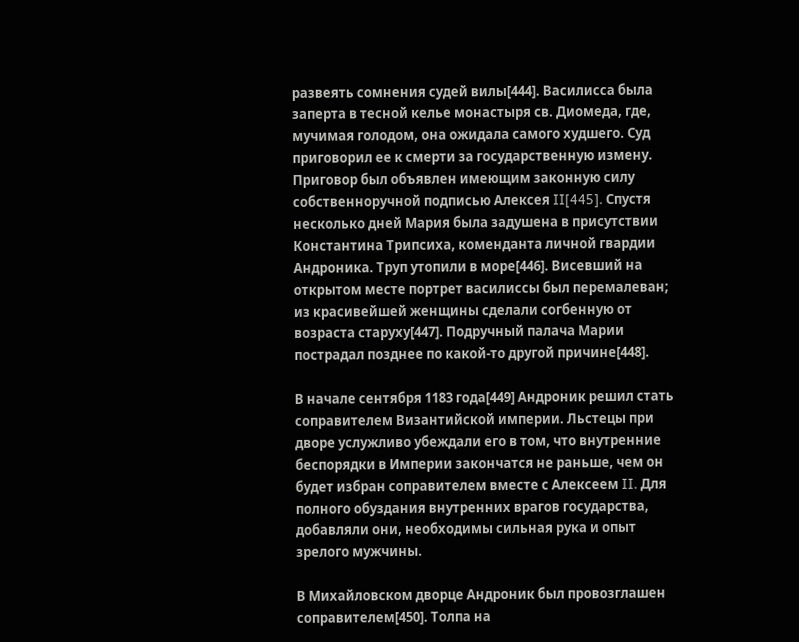развеять сомнения судей вилы[444]. Василисса была заперта в тесной келье монастыря св. Диомеда, где, мучимая голодом, она ожидала самого худшего. Суд приговорил ее к смерти за государственную измену. Приговор был объявлен имеющим законную силу собственноручной подписью Алексея II[445]. Спустя несколько дней Мария была задушена в присутствии Константина Трипсиха, коменданта личной гвардии Андроника. Труп утопили в море[446]. Висевший на открытом месте портрет василиссы был перемалеван; из красивейшей женщины сделали согбенную от возраста старуху[447]. Подручный палача Марии пострадал позднее по какой-то другой причине[448].

В начале сентября 1183 года[449] Андроник решил стать соправителем Византийской империи. Льстецы при дворе услужливо убеждали его в том, что внутренние беспорядки в Империи закончатся не раньше, чем он будет избран соправителем вместе с Алексеем II. Для полного обуздания внутренних врагов государства, добавляли они, необходимы сильная рука и опыт зрелого мужчины.

В Михайловском дворце Андроник был провозглашен соправителем[450]. Толпа на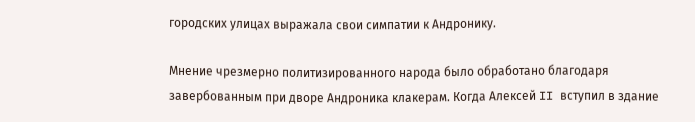городских улицах выражала свои симпатии к Андронику.

Мнение чрезмерно политизированного народа было обработано благодаря завербованным при дворе Андроника клакерам. Когда Алексей II вступил в здание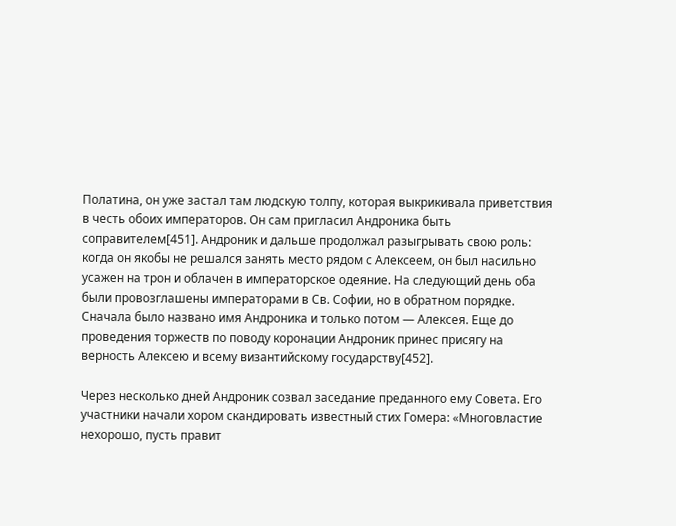Полатина, он уже застал там людскую толпу, которая выкрикивала приветствия в честь обоих императоров. Он сам пригласил Андроника быть соправителем[451]. Андроник и дальше продолжал разыгрывать свою роль: когда он якобы не решался занять место рядом с Алексеем, он был насильно усажен на трон и облачен в императорское одеяние. На следующий день оба были провозглашены императорами в Св. Софии, но в обратном порядке. Сначала было названо имя Андроника и только потом — Алексея. Еще до проведения торжеств по поводу коронации Андроник принес присягу на верность Алексею и всему византийскому государству[452].

Через несколько дней Андроник созвал заседание преданного ему Совета. Его участники начали хором скандировать известный стих Гомера: «Многовластие нехорошо, пусть правит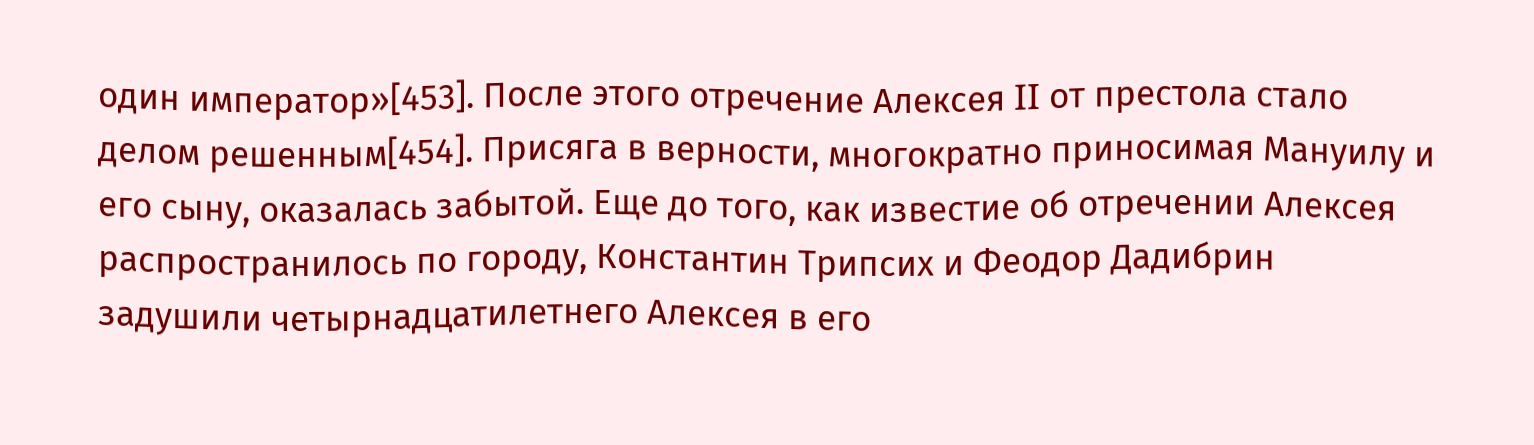один император»[453]. После этого отречение Алексея II от престола стало делом решенным[454]. Присяга в верности, многократно приносимая Мануилу и его сыну, оказалась забытой. Еще до того, как известие об отречении Алексея распространилось по городу, Константин Трипсих и Феодор Дадибрин задушили четырнадцатилетнего Алексея в его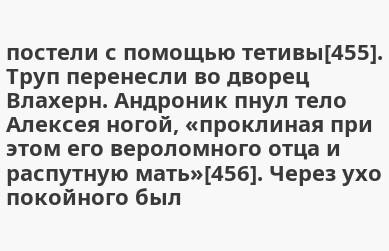постели с помощью тетивы[455]. Труп перенесли во дворец Влахерн. Андроник пнул тело Алексея ногой, «проклиная при этом его вероломного отца и распутную мать»[456]. Через ухо покойного был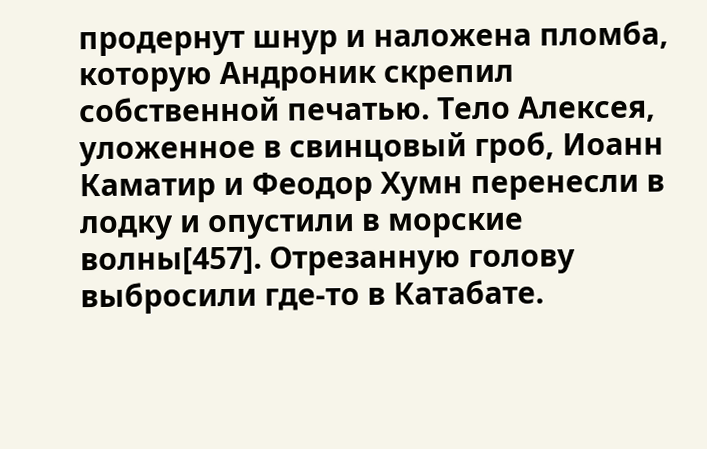продернут шнур и наложена пломба, которую Андроник скрепил собственной печатью. Тело Алексея, уложенное в свинцовый гроб, Иоанн Каматир и Феодор Хумн перенесли в лодку и опустили в морские волны[457]. Отрезанную голову выбросили где-то в Катабате.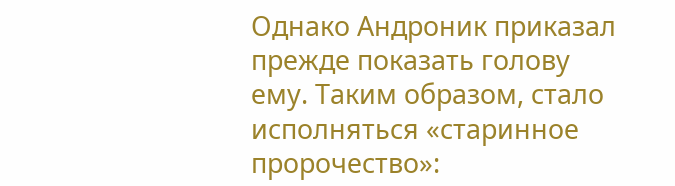Однако Андроник приказал прежде показать голову ему. Таким образом, стало исполняться «старинное пророчество»: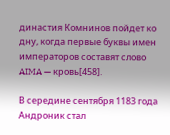династия Комнинов пойдет ко дну, когда первые буквы имен императоров составят слово AIMA — кровь[458].

В середине сентября 1183 года Андроник стал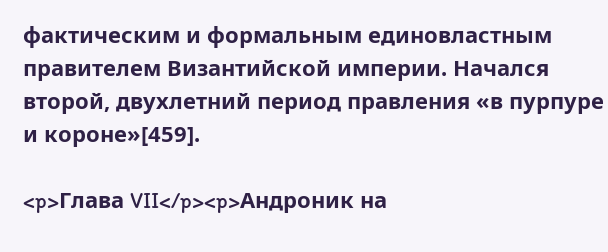фактическим и формальным единовластным правителем Византийской империи. Начался второй, двухлетний период правления «в пурпуре и короне»[459].

<p>Глава VII</p><p>Андроник на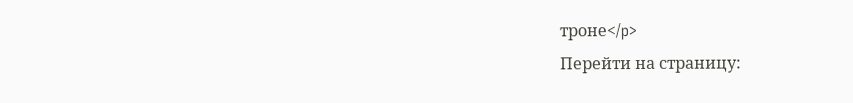троне</p>
Перейти на страницу: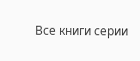Все книги серии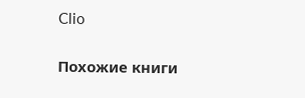Clio

Похожие книги